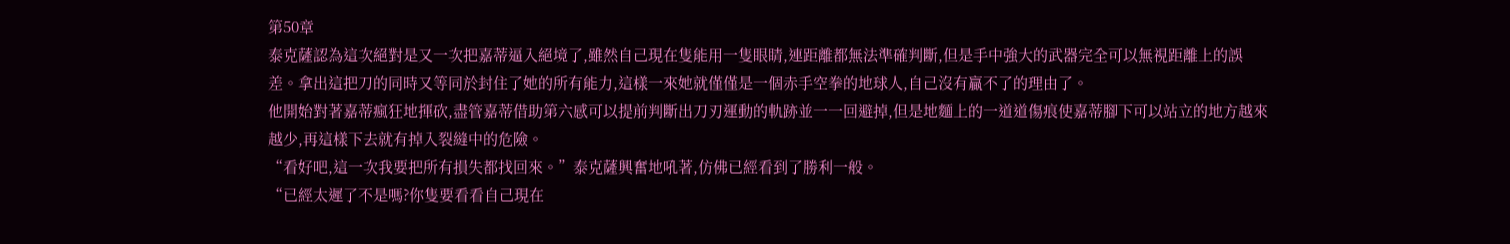第50章
泰克薩認為這次絕對是又一次把嘉蒂逼入絕境了,雖然自己現在隻能用一隻眼睛,連距離都無法準確判斷,但是手中強大的武器完全可以無視距離上的誤差。拿出這把刀的同時又等同於封住了她的所有能力,這樣一來她就僅僅是一個赤手空拳的地球人,自己沒有贏不了的理由了。
他開始對著嘉蒂瘋狂地揮砍,盡管嘉蒂借助第六感可以提前判斷出刀刃運動的軌跡並一一回避掉,但是地麵上的一道道傷痕使嘉蒂腳下可以站立的地方越來越少,再這樣下去就有掉入裂縫中的危險。
“看好吧,這一次我要把所有損失都找回來。”泰克薩興奮地吼著,仿佛已經看到了勝利一般。
“已經太遲了不是嗎?你隻要看看自己現在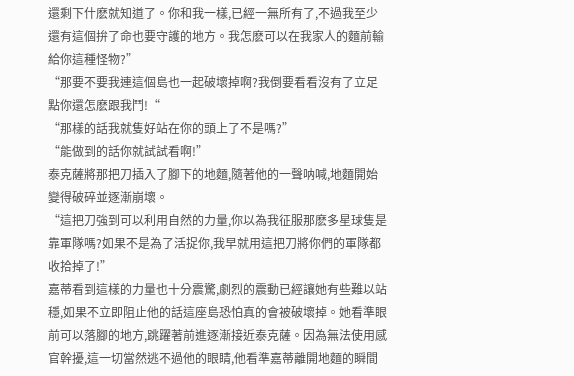還剩下什麽就知道了。你和我一樣,已經一無所有了,不過我至少還有這個拚了命也要守護的地方。我怎麽可以在我家人的麵前輸給你這種怪物?”
“那要不要我連這個島也一起破壞掉啊?我倒要看看沒有了立足點你還怎麽跟我鬥!“
“那樣的話我就隻好站在你的頭上了不是嗎?”
“能做到的話你就試試看啊!”
泰克薩將那把刀插入了腳下的地麵,隨著他的一聲呐喊,地麵開始變得破碎並逐漸崩壞。
“這把刀強到可以利用自然的力量,你以為我征服那麽多星球隻是靠軍隊嗎?如果不是為了活捉你,我早就用這把刀將你們的軍隊都收拾掉了!”
嘉蒂看到這樣的力量也十分震驚,劇烈的震動已經讓她有些難以站穩,如果不立即阻止他的話這座島恐怕真的會被破壞掉。她看準眼前可以落腳的地方,跳躍著前進逐漸接近泰克薩。因為無法使用感官幹擾,這一切當然逃不過他的眼睛,他看準嘉蒂離開地麵的瞬間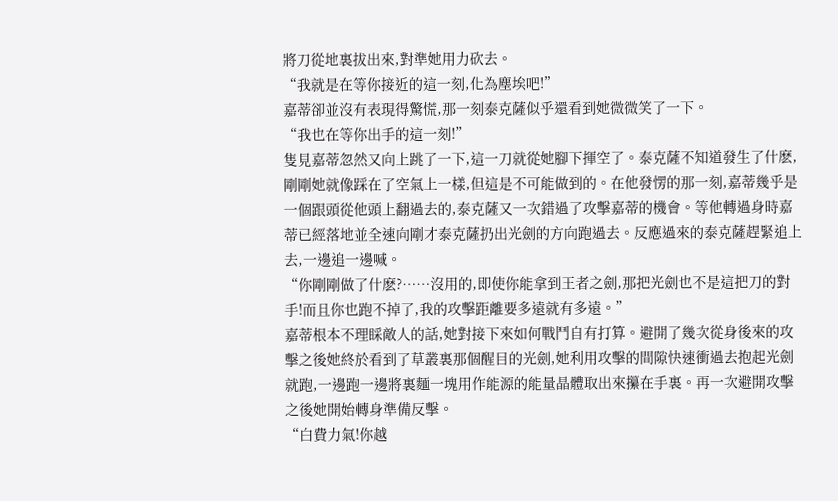將刀從地裏拔出來,對準她用力砍去。
“我就是在等你接近的這一刻,化為塵埃吧!”
嘉蒂卻並沒有表現得驚慌,那一刻泰克薩似乎還看到她微微笑了一下。
“我也在等你出手的這一刻!”
隻見嘉蒂忽然又向上跳了一下,這一刀就從她腳下揮空了。泰克薩不知道發生了什麽,剛剛她就像踩在了空氣上一樣,但這是不可能做到的。在他發愣的那一刻,嘉蒂幾乎是一個跟頭從他頭上翻過去的,泰克薩又一次錯過了攻擊嘉蒂的機會。等他轉過身時嘉蒂已經落地並全速向剛才泰克薩扔出光劍的方向跑過去。反應過來的泰克薩趕緊追上去,一邊追一邊喊。
“你剛剛做了什麽?……沒用的,即使你能拿到王者之劍,那把光劍也不是這把刀的對手!而且你也跑不掉了,我的攻擊距離要多遠就有多遠。”
嘉蒂根本不理睬敵人的話,她對接下來如何戰鬥自有打算。避開了幾次從身後來的攻擊之後她終於看到了草叢裏那個醒目的光劍,她利用攻擊的間隙快速衝過去抱起光劍就跑,一邊跑一邊將裏麵一塊用作能源的能量晶體取出來攥在手裏。再一次避開攻擊之後她開始轉身準備反擊。
“白費力氣!你越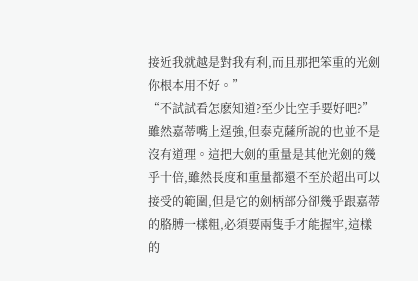接近我就越是對我有利,而且那把笨重的光劍你根本用不好。”
“不試試看怎麽知道?至少比空手要好吧?”雖然嘉蒂嘴上逞強,但泰克薩所說的也並不是沒有道理。這把大劍的重量是其他光劍的幾乎十倍,雖然長度和重量都還不至於超出可以接受的範圍,但是它的劍柄部分卻幾乎跟嘉蒂的胳膊一樣粗,必須要兩隻手才能握牢,這樣的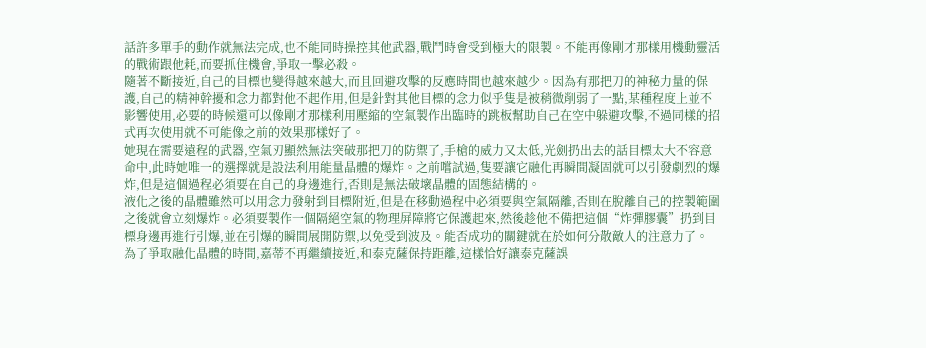話許多單手的動作就無法完成,也不能同時操控其他武器,戰鬥時會受到極大的限製。不能再像剛才那樣用機動靈活的戰術跟他耗,而要抓住機會,爭取一擊必殺。
隨著不斷接近,自己的目標也變得越來越大,而且回避攻擊的反應時間也越來越少。因為有那把刀的神秘力量的保護,自己的精神幹擾和念力都對他不起作用,但是針對其他目標的念力似乎隻是被稍微削弱了一點,某種程度上並不影響使用,必要的時候還可以像剛才那樣利用壓縮的空氣製作出臨時的跳板幫助自己在空中躲避攻擊,不過同樣的招式再次使用就不可能像之前的效果那樣好了。
她現在需要遠程的武器,空氣刃顯然無法突破那把刀的防禦了,手槍的威力又太低,光劍扔出去的話目標太大不容意命中,此時她唯一的選擇就是設法利用能量晶體的爆炸。之前嚐試過,隻要讓它融化再瞬間凝固就可以引發劇烈的爆炸,但是這個過程必須要在自己的身邊進行,否則是無法破壞晶體的固態結構的。
液化之後的晶體雖然可以用念力發射到目標附近,但是在移動過程中必須要與空氣隔離,否則在脫離自己的控製範圍之後就會立刻爆炸。必須要製作一個隔絕空氣的物理屏障將它保護起來,然後趁他不備把這個“炸彈膠囊”扔到目標身邊再進行引爆,並在引爆的瞬間展開防禦,以免受到波及。能否成功的關鍵就在於如何分散敵人的注意力了。
為了爭取融化晶體的時間,嘉蒂不再繼續接近,和泰克薩保持距離,這樣恰好讓泰克薩誤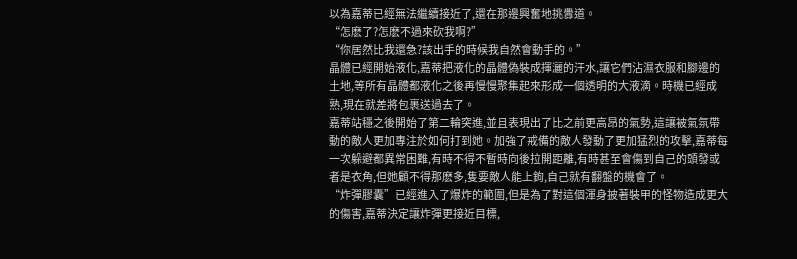以為嘉蒂已經無法繼續接近了,還在那邊興奮地挑釁道。
“怎麽了?怎麽不過來砍我啊?”
“你居然比我還急?該出手的時候我自然會動手的。”
晶體已經開始液化,嘉蒂把液化的晶體偽裝成揮灑的汗水,讓它們沾濕衣服和腳邊的土地,等所有晶體都液化之後再慢慢聚集起來形成一個透明的大液滴。時機已經成熟,現在就差將包裹送過去了。
嘉蒂站穩之後開始了第二輪突進,並且表現出了比之前更高昂的氣勢,這讓被氣氛帶動的敵人更加專注於如何打到她。加強了戒備的敵人發動了更加猛烈的攻擊,嘉蒂每一次躲避都異常困難,有時不得不暫時向後拉開距離,有時甚至會傷到自己的頭發或者是衣角,但她顧不得那麽多,隻要敵人能上鉤,自己就有翻盤的機會了。
“炸彈膠囊”已經進入了爆炸的範圍,但是為了對這個渾身披著裝甲的怪物造成更大的傷害,嘉蒂決定讓炸彈更接近目標,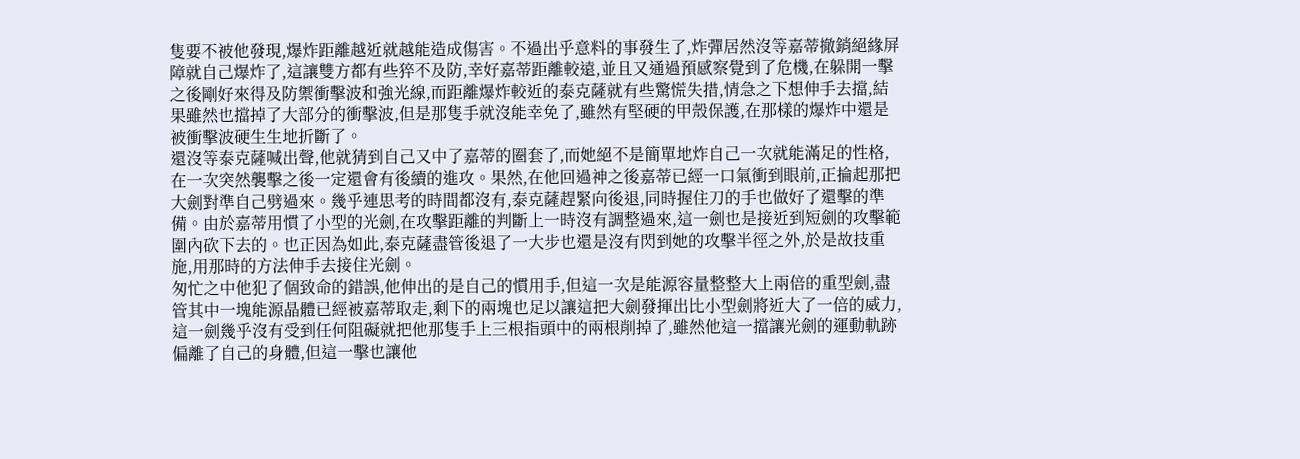隻要不被他發現,爆炸距離越近就越能造成傷害。不過出乎意料的事發生了,炸彈居然沒等嘉蒂撤銷絕緣屏障就自己爆炸了,這讓雙方都有些猝不及防,幸好嘉蒂距離較遠,並且又通過預感察覺到了危機,在躲開一擊之後剛好來得及防禦衝擊波和強光線,而距離爆炸較近的泰克薩就有些驚慌失措,情急之下想伸手去擋,結果雖然也擋掉了大部分的衝擊波,但是那隻手就沒能幸免了,雖然有堅硬的甲殼保護,在那樣的爆炸中還是被衝擊波硬生生地折斷了。
還沒等泰克薩喊出聲,他就猜到自己又中了嘉蒂的圈套了,而她絕不是簡單地炸自己一次就能滿足的性格,在一次突然襲擊之後一定還會有後續的進攻。果然,在他回過神之後嘉蒂已經一口氣衝到眼前,正掄起那把大劍對準自己劈過來。幾乎連思考的時間都沒有,泰克薩趕緊向後退,同時握住刀的手也做好了還擊的準備。由於嘉蒂用慣了小型的光劍,在攻擊距離的判斷上一時沒有調整過來,這一劍也是接近到短劍的攻擊範圍內砍下去的。也正因為如此,泰克薩盡管後退了一大步也還是沒有閃到她的攻擊半徑之外,於是故技重施,用那時的方法伸手去接住光劍。
匆忙之中他犯了個致命的錯誤,他伸出的是自己的慣用手,但這一次是能源容量整整大上兩倍的重型劍,盡管其中一塊能源晶體已經被嘉蒂取走,剩下的兩塊也足以讓這把大劍發揮出比小型劍將近大了一倍的威力,這一劍幾乎沒有受到任何阻礙就把他那隻手上三根指頭中的兩根削掉了,雖然他這一擋讓光劍的運動軌跡偏離了自己的身體,但這一擊也讓他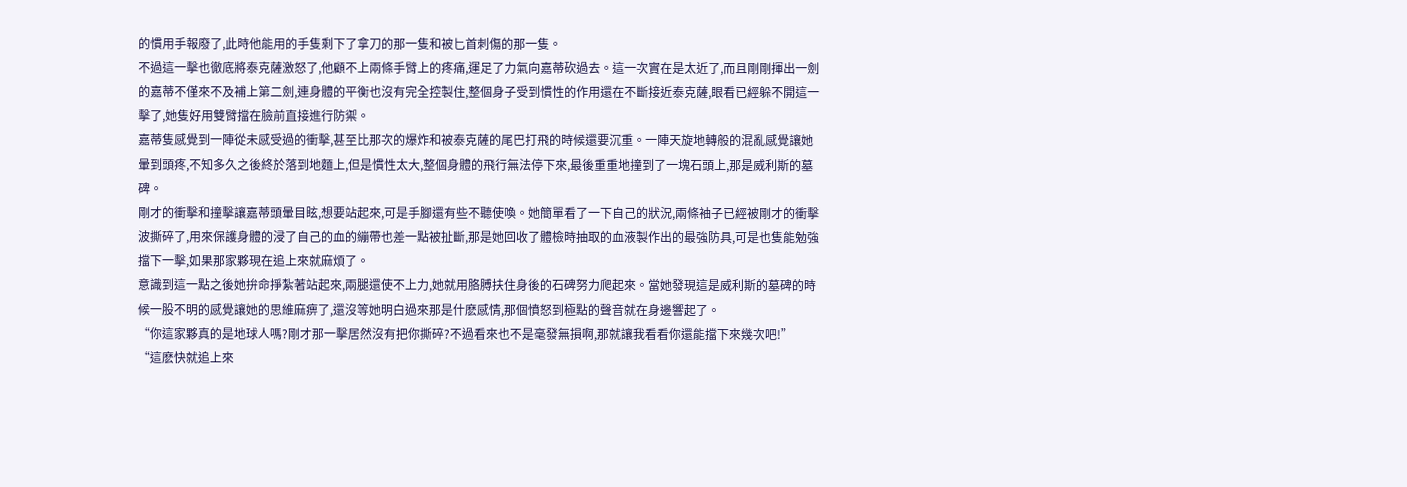的慣用手報廢了,此時他能用的手隻剩下了拿刀的那一隻和被匕首刺傷的那一隻。
不過這一擊也徹底將泰克薩激怒了,他顧不上兩條手臂上的疼痛,運足了力氣向嘉蒂砍過去。這一次實在是太近了,而且剛剛揮出一劍的嘉蒂不僅來不及補上第二劍,連身體的平衡也沒有完全控製住,整個身子受到慣性的作用還在不斷接近泰克薩,眼看已經躲不開這一擊了,她隻好用雙臂擋在臉前直接進行防禦。
嘉蒂隻感覺到一陣從未感受過的衝擊,甚至比那次的爆炸和被泰克薩的尾巴打飛的時候還要沉重。一陣天旋地轉般的混亂感覺讓她暈到頭疼,不知多久之後終於落到地麵上,但是慣性太大,整個身體的飛行無法停下來,最後重重地撞到了一塊石頭上,那是威利斯的墓碑。
剛才的衝擊和撞擊讓嘉蒂頭暈目眩,想要站起來,可是手腳還有些不聽使喚。她簡單看了一下自己的狀況,兩條袖子已經被剛才的衝擊波撕碎了,用來保護身體的浸了自己的血的繃帶也差一點被扯斷,那是她回收了體檢時抽取的血液製作出的最強防具,可是也隻能勉強擋下一擊,如果那家夥現在追上來就麻煩了。
意識到這一點之後她拚命掙紮著站起來,兩腿還使不上力,她就用胳膊扶住身後的石碑努力爬起來。當她發現這是威利斯的墓碑的時候一股不明的感覺讓她的思維麻痹了,還沒等她明白過來那是什麽感情,那個憤怒到極點的聲音就在身邊響起了。
“你這家夥真的是地球人嗎?剛才那一擊居然沒有把你撕碎?不過看來也不是毫發無損啊,那就讓我看看你還能擋下來幾次吧!”
“這麽快就追上來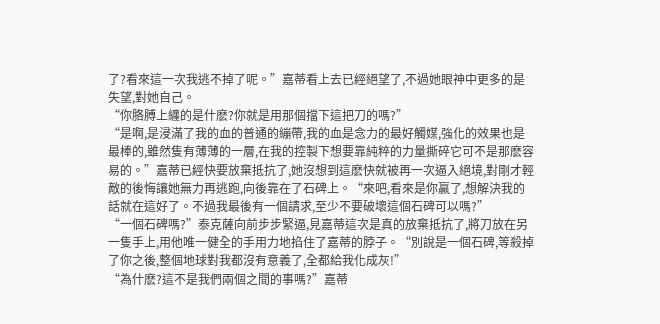了?看來這一次我逃不掉了呢。”嘉蒂看上去已經絕望了,不過她眼神中更多的是失望,對她自己。
“你胳膊上纏的是什麽?你就是用那個擋下這把刀的嗎?”
“是啊,是浸滿了我的血的普通的繃帶,我的血是念力的最好觸媒,強化的效果也是最棒的,雖然隻有薄薄的一層,在我的控製下想要靠純粹的力量撕碎它可不是那麽容易的。”嘉蒂已經快要放棄抵抗了,她沒想到這麽快就被再一次逼入絕境,對剛才輕敵的後悔讓她無力再逃跑,向後靠在了石碑上。“來吧,看來是你贏了,想解決我的話就在這好了。不過我最後有一個請求,至少不要破壞這個石碑可以嗎?”
“一個石碑嗎?”泰克薩向前步步緊逼,見嘉蒂這次是真的放棄抵抗了,將刀放在另一隻手上,用他唯一健全的手用力地掐住了嘉蒂的脖子。“別說是一個石碑,等殺掉了你之後,整個地球對我都沒有意義了,全都給我化成灰!”
“為什麽?這不是我們兩個之間的事嗎?”嘉蒂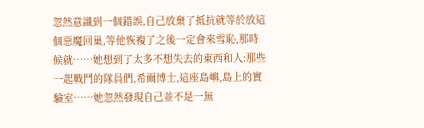忽然意識到一個錯誤,自己放棄了抵抗就等於放這個惡魔回巢,等他恢複了之後一定會來雪恥,那時候就……她想到了太多不想失去的東西和人:那些一起戰鬥的隊員們,希爾博士,這座島嶼,島上的實驗室……她忽然發現自己並不是一無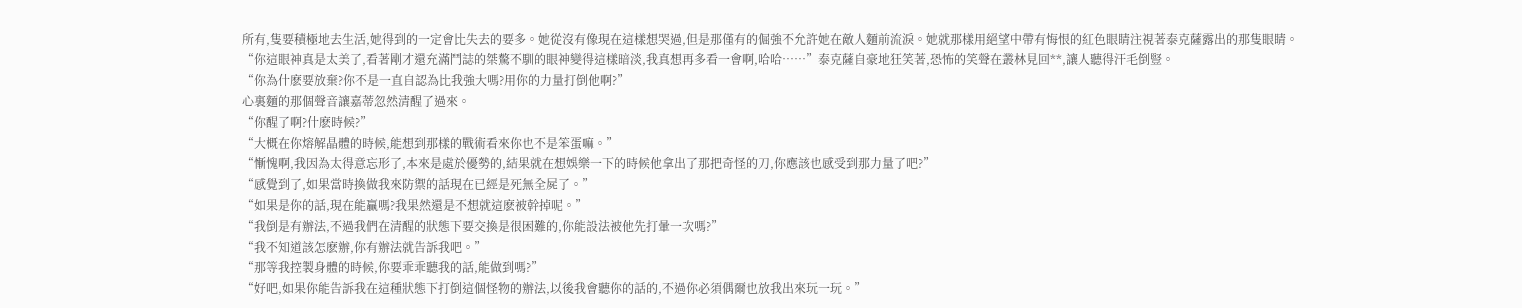所有,隻要積極地去生活,她得到的一定會比失去的要多。她從沒有像現在這樣想哭過,但是那僅有的倔強不允許她在敵人麵前流淚。她就那樣用絕望中帶有悔恨的紅色眼睛注視著泰克薩露出的那隻眼睛。
“你這眼神真是太美了,看著剛才還充滿鬥誌的桀驁不馴的眼神變得這樣暗淡,我真想再多看一會啊,哈哈……”泰克薩自豪地狂笑著,恐怖的笑聲在叢林見回**,讓人聽得汗毛倒豎。
“你為什麽要放棄?你不是一直自認為比我強大嗎?用你的力量打倒他啊?”
心裏麵的那個聲音讓嘉蒂忽然清醒了過來。
“你醒了啊?什麽時候?”
“大概在你熔解晶體的時候,能想到那樣的戰術看來你也不是笨蛋嘛。”
“慚愧啊,我因為太得意忘形了,本來是處於優勢的,結果就在想娛樂一下的時候他拿出了那把奇怪的刀,你應該也感受到那力量了吧?”
“感覺到了,如果當時換做我來防禦的話現在已經是死無全屍了。”
“如果是你的話,現在能贏嗎?我果然還是不想就這麽被幹掉呢。”
“我倒是有辦法,不過我們在清醒的狀態下要交換是很困難的,你能設法被他先打暈一次嗎?”
“我不知道該怎麽辦,你有辦法就告訴我吧。”
“那等我控製身體的時候,你要乖乖聽我的話,能做到嗎?”
“好吧,如果你能告訴我在這種狀態下打倒這個怪物的辦法,以後我會聽你的話的,不過你必須偶爾也放我出來玩一玩。”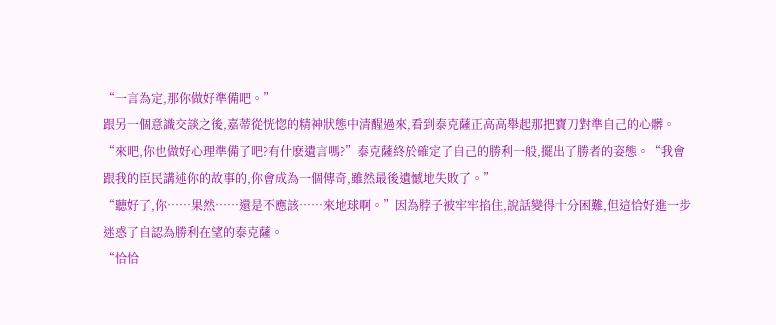“一言為定,那你做好準備吧。”
跟另一個意識交談之後,嘉蒂從恍惚的精神狀態中清醒過來,看到泰克薩正高高舉起那把寶刀對準自己的心髒。
“來吧,你也做好心理準備了吧?有什麽遺言嗎?”泰克薩終於確定了自己的勝利一般,擺出了勝者的姿態。“我會跟我的臣民講述你的故事的,你會成為一個傳奇,雖然最後遺憾地失敗了。”
“聽好了,你……果然……還是不應該……來地球啊。”因為脖子被牢牢掐住,說話變得十分困難,但這恰好進一步迷惑了自認為勝利在望的泰克薩。
“恰恰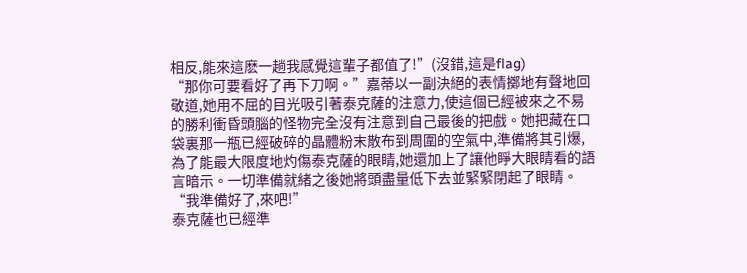相反,能來這麽一趟我感覺這輩子都值了!”(沒錯,這是flag)
“那你可要看好了再下刀啊。”嘉蒂以一副決絕的表情擲地有聲地回敬道,她用不屈的目光吸引著泰克薩的注意力,使這個已經被來之不易的勝利衝昏頭腦的怪物完全沒有注意到自己最後的把戲。她把藏在口袋裏那一瓶已經破碎的晶體粉末散布到周圍的空氣中,準備將其引爆,為了能最大限度地灼傷泰克薩的眼睛,她還加上了讓他睜大眼睛看的語言暗示。一切準備就緒之後她將頭盡量低下去並緊緊閉起了眼睛。“我準備好了,來吧!”
泰克薩也已經準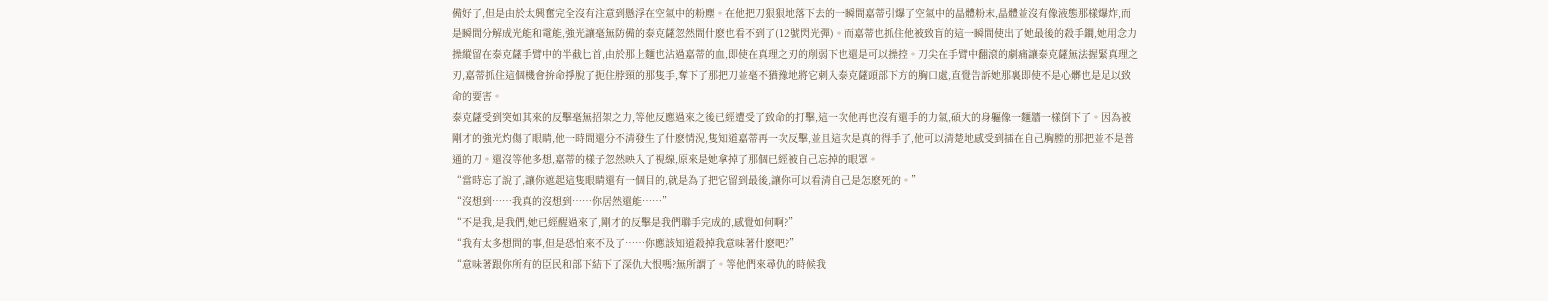備好了,但是由於太興奮完全沒有注意到懸浮在空氣中的粉塵。在他把刀狠狠地落下去的一瞬間嘉蒂引爆了空氣中的晶體粉末,晶體並沒有像液態那樣爆炸,而是瞬間分解成光能和電能,強光讓毫無防備的泰克薩忽然間什麽也看不到了(12號閃光彈)。而嘉蒂也抓住他被致盲的這一瞬間使出了她最後的殺手鐧,她用念力操縱留在泰克薩手臂中的半截匕首,由於那上麵也沾過嘉蒂的血,即使在真理之刃的削弱下也還是可以操控。刀尖在手臂中翻滾的劇痛讓泰克薩無法握緊真理之刃,嘉蒂抓住這個機會拚命掙脫了扼住脖頸的那隻手,奪下了那把刀並毫不猶豫地將它刺入泰克薩頭部下方的胸口處,直覺告訴她那裏即使不是心髒也是足以致命的要害。
泰克薩受到突如其來的反擊毫無招架之力,等他反應過來之後已經遭受了致命的打擊,這一次他再也沒有還手的力氣,碩大的身軀像一麵牆一樣倒下了。因為被剛才的強光灼傷了眼睛,他一時間還分不清發生了什麽情況,隻知道嘉蒂再一次反擊,並且這次是真的得手了,他可以清楚地感受到插在自己胸膛的那把並不是普通的刀。還沒等他多想,嘉蒂的樣子忽然映入了視線,原來是她拿掉了那個已經被自己忘掉的眼罩。
“當時忘了說了,讓你遮起這隻眼睛還有一個目的,就是為了把它留到最後,讓你可以看清自己是怎麽死的。”
“沒想到……我真的沒想到……你居然還能……”
“不是我,是我們,她已經醒過來了,剛才的反擊是我們聯手完成的,感覺如何啊?”
“我有太多想問的事,但是恐怕來不及了……你應該知道殺掉我意味著什麽吧?”
“意味著跟你所有的臣民和部下結下了深仇大恨嗎?無所謂了。等他們來尋仇的時候我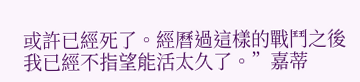或許已經死了。經曆過這樣的戰鬥之後我已經不指望能活太久了。”嘉蒂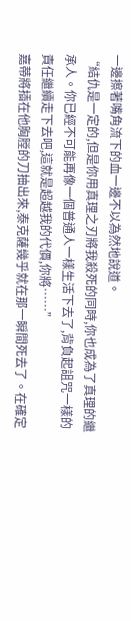一邊擦著嘴角流下的血一邊不以為然地說道。
“結仇是一定的,但是你用真理之刃將我殺死的同時,你也成為了真理的繼承人。你已經不可能再像一個普通人一樣生活下去了,背負起詛咒一樣的責任繼續走下去吧,這就是超越我的代價,你將……”
嘉蒂將插在他胸膛的刀抽出來,泰克薩幾乎就在那一瞬間死去了。在確定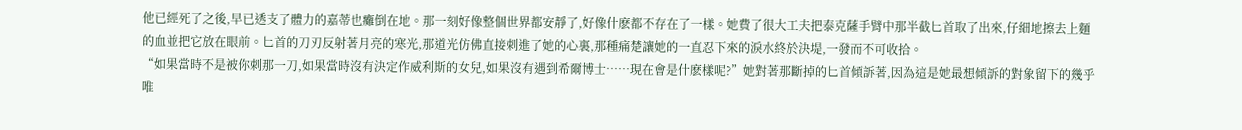他已經死了之後,早已透支了體力的嘉蒂也癱倒在地。那一刻好像整個世界都安靜了,好像什麽都不存在了一樣。她費了很大工夫把泰克薩手臂中那半截匕首取了出來,仔細地擦去上麵的血並把它放在眼前。匕首的刀刃反射著月亮的寒光,那道光仿佛直接刺進了她的心裏,那種痛楚讓她的一直忍下來的淚水終於決堤,一發而不可收拾。
“如果當時不是被你刺那一刀,如果當時沒有決定作威利斯的女兒,如果沒有遇到希爾博士……現在會是什麽樣呢?”她對著那斷掉的匕首傾訴著,因為這是她最想傾訴的對象留下的幾乎唯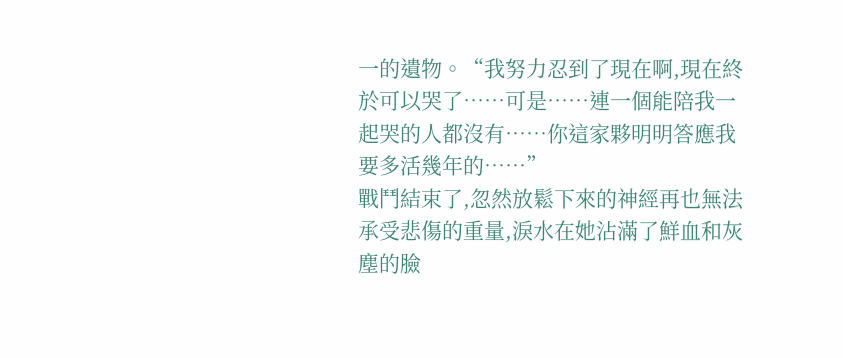一的遺物。“我努力忍到了現在啊,現在終於可以哭了……可是……連一個能陪我一起哭的人都沒有……你這家夥明明答應我要多活幾年的……”
戰鬥結束了,忽然放鬆下來的神經再也無法承受悲傷的重量,淚水在她沾滿了鮮血和灰塵的臉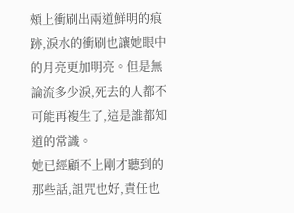頰上衝刷出兩道鮮明的痕跡,淚水的衝刷也讓她眼中的月亮更加明亮。但是無論流多少淚,死去的人都不可能再複生了,這是誰都知道的常識。
她已經顧不上剛才聽到的那些話,詛咒也好,責任也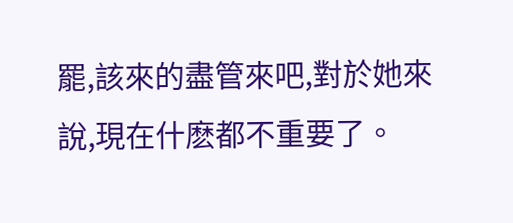罷,該來的盡管來吧,對於她來說,現在什麽都不重要了。